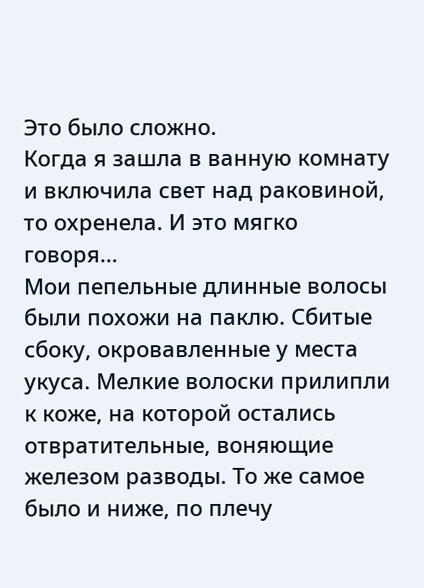Это было сложно.
Когда я зашла в ванную комнату и включила свет над раковиной, то охренела. И это мягко говоря…
Мои пепельные длинные волосы были похожи на паклю. Сбитые сбоку, окровавленные у места укуса. Мелкие волоски прилипли к коже, на которой остались отвратительные, воняющие железом разводы. То же самое было и ниже, по плечу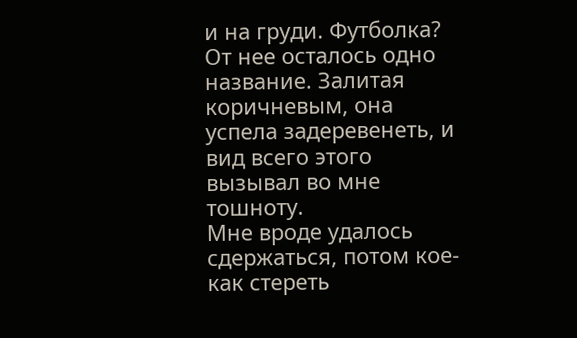и на груди. Футболка? От нее осталось одно название. Залитая коричневым, она успела задеревенеть, и вид всего этого вызывал во мне тошноту.
Мне вроде удалось сдержаться, потом кое-как стереть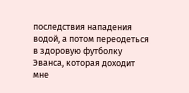последствия нападения водой, а потом переодеться в здоровую футболку Эванса, которая доходит мне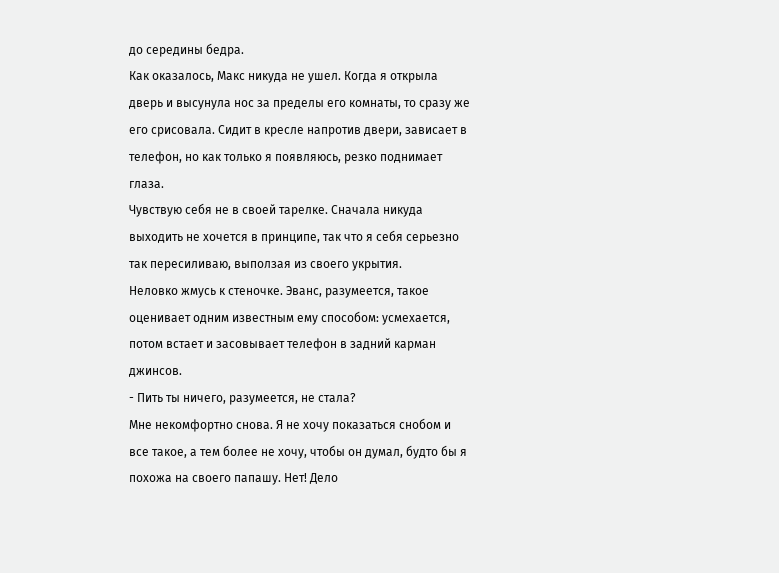до середины бедра.
Как оказалось, Макс никуда не ушел. Когда я открыла дверь и высунула нос за пределы его комнаты, то сразу же его срисовала. Сидит в кресле напротив двери, зависает в телефон, но как только я появляюсь, резко поднимает глаза.
Чувствую себя не в своей тарелке. Сначала никуда выходить не хочется в принципе, так что я себя серьезно так пересиливаю, выползая из своего укрытия.
Неловко жмусь к стеночке. Эванс, разумеется, такое оценивает одним известным ему способом: усмехается, потом встает и засовывает телефон в задний карман джинсов.
- Пить ты ничего, разумеется, не стала?
Мне некомфортно снова. Я не хочу показаться снобом и все такое, а тем более не хочу, чтобы он думал, будто бы я похожа на своего папашу. Нет! Дело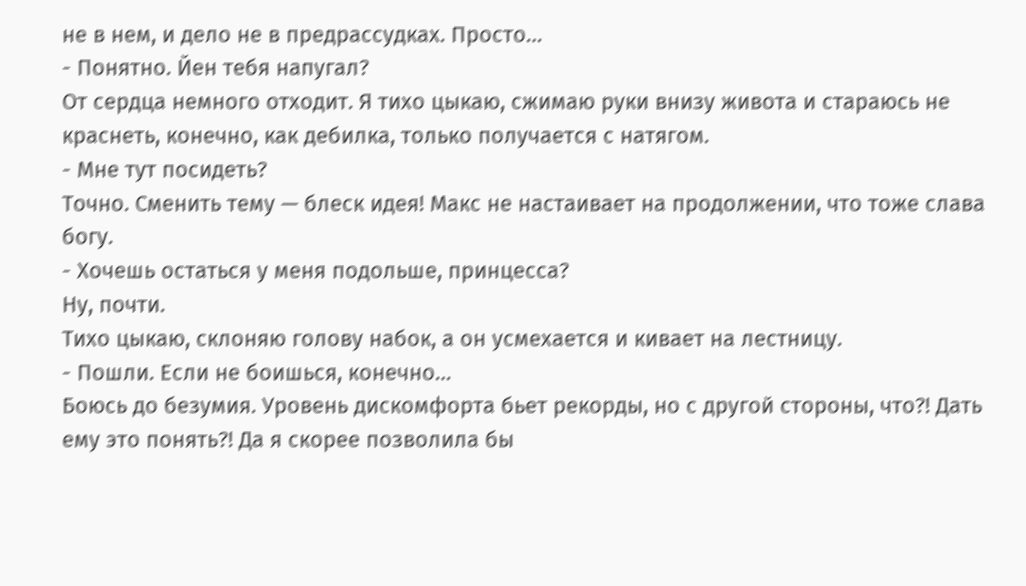не в нем, и дело не в предрассудках. Просто…
- Понятно. Йен тебя напугал?
От сердца немного отходит. Я тихо цыкаю, сжимаю руки внизу живота и стараюсь не краснеть, конечно, как дебилка, только получается с натягом.
- Мне тут посидеть?
Точно. Сменить тему — блеск идея! Макс не настаивает на продолжении, что тоже слава богу.
- Хочешь остаться у меня подольше, принцесса?
Ну, почти.
Тихо цыкаю, склоняю голову набок, а он усмехается и кивает на лестницу.
- Пошли. Если не боишься, конечно…
Боюсь до безумия. Уровень дискомфорта бьет рекорды, но с другой стороны, что?! Дать ему это понять?! Да я скорее позволила бы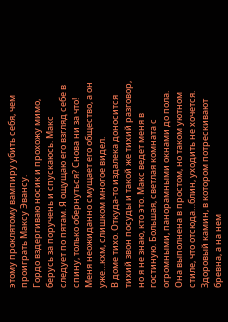этому проклятому вампиру убить себя, чем проиграть Максу Эвансу.
Гордо вздергиваю носик и прохожу мимо, берусь за поручень и спускаюсь. Макс следует по пятам. Я ощущаю его взгляд себе в спину, только обернуться? Снова ни за что! Меня неожиданно смущает его общество, а он уже…кхм, слишком многое видел.
В доме тихо. Откуда-то издалека доносится тихий звон посуды и такой же тихий разговор, но я не знаю, кто это. Макс ведет меня в гостиную. Большая, светлая комната с огромными, панорамными окнами до пола. Она выполнена в простом, но таком уютном стиле, что отсюда…блин, уходить не хочется.
Здоровый камин, в котором потрескивают бревна, а на нем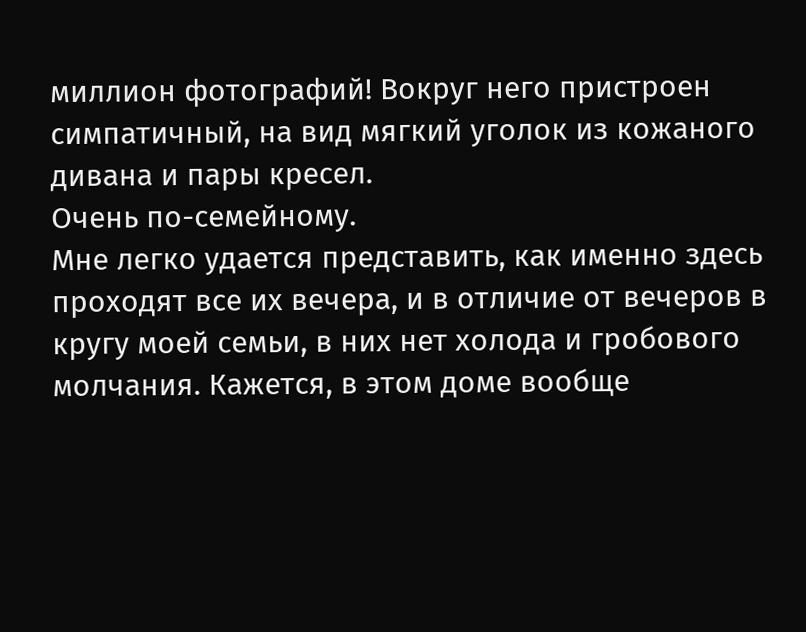миллион фотографий! Вокруг него пристроен симпатичный, на вид мягкий уголок из кожаного дивана и пары кресел.
Очень по-семейному.
Мне легко удается представить, как именно здесь проходят все их вечера, и в отличие от вечеров в кругу моей семьи, в них нет холода и гробового молчания. Кажется, в этом доме вообще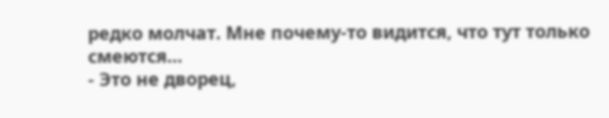редко молчат. Мне почему-то видится, что тут только смеются…
- Это не дворец,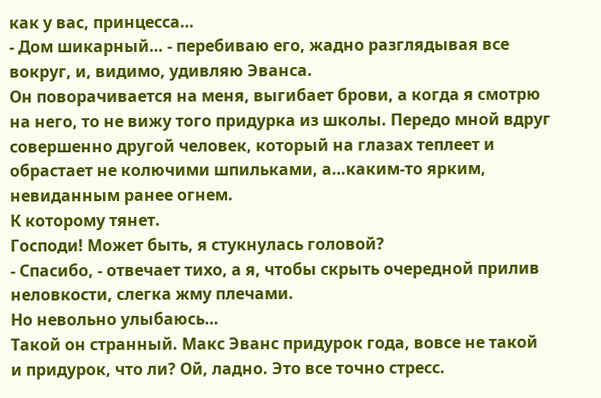как у вас, принцесса…
- Дом шикарный… - перебиваю его, жадно разглядывая все вокруг, и, видимо, удивляю Эванса.
Он поворачивается на меня, выгибает брови, а когда я смотрю на него, то не вижу того придурка из школы. Передо мной вдруг совершенно другой человек, который на глазах теплеет и обрастает не колючими шпильками, а…каким-то ярким, невиданным ранее огнем.
К которому тянет.
Господи! Может быть, я стукнулась головой?
- Спасибо, - отвечает тихо, а я, чтобы скрыть очередной прилив неловкости, слегка жму плечами.
Но невольно улыбаюсь…
Такой он странный. Макс Эванс придурок года, вовсе не такой и придурок, что ли? Ой, ладно. Это все точно стресс.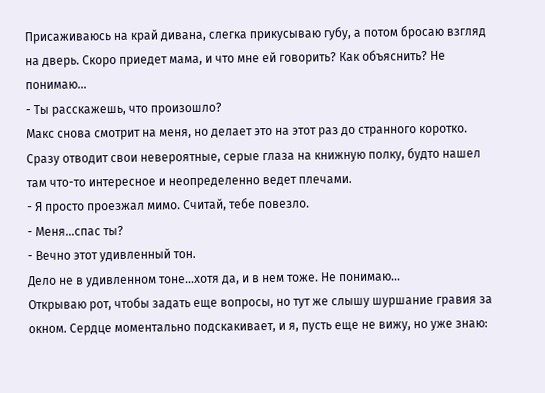Присаживаюсь на край дивана, слегка прикусываю губу, а потом бросаю взгляд на дверь. Скоро приедет мама, и что мне ей говорить? Как объяснить? Не понимаю…
- Ты расскажешь, что произошло?
Макс снова смотрит на меня, но делает это на этот раз до странного коротко. Сразу отводит свои невероятные, серые глаза на книжную полку, будто нашел там что-то интересное и неопределенно ведет плечами.
- Я просто проезжал мимо. Считай, тебе повезло.
- Меня…спас ты?
- Вечно этот удивленный тон.
Дело не в удивленном тоне…хотя да, и в нем тоже. Не понимаю…
Открываю рот, чтобы задать еще вопросы, но тут же слышу шуршание гравия за окном. Сердце моментально подскакивает, и я, пусть еще не вижу, но уже знаю: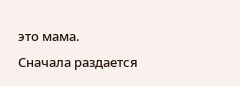это мама.
Сначала раздается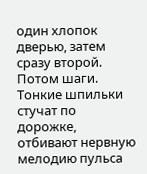один хлопок дверью, затем сразу второй. Потом шаги. Тонкие шпильки стучат по дорожке, отбивают нервную мелодию пульса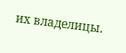их владелицы.